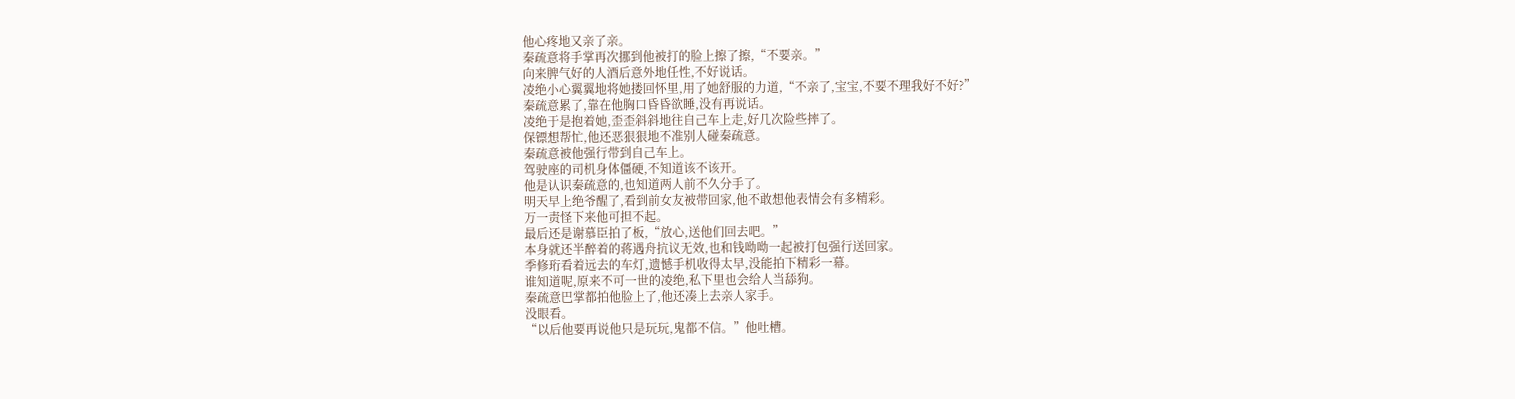他心疼地又亲了亲。
秦疏意将手掌再次挪到他被打的脸上擦了擦,“不要亲。”
向来脾气好的人酒后意外地任性,不好说话。
凌绝小心翼翼地将她搂回怀里,用了她舒服的力道,“不亲了,宝宝,不要不理我好不好?”
秦疏意累了,靠在他胸口昏昏欲睡,没有再说话。
凌绝于是抱着她,歪歪斜斜地往自己车上走,好几次险些摔了。
保镖想帮忙,他还恶狠狠地不准别人碰秦疏意。
秦疏意被他强行带到自己车上。
驾驶座的司机身体僵硬,不知道该不该开。
他是认识秦疏意的,也知道两人前不久分手了。
明天早上绝爷醒了,看到前女友被带回家,他不敢想他表情会有多精彩。
万一责怪下来他可担不起。
最后还是谢慕臣拍了板,“放心,送他们回去吧。”
本身就还半醉着的蒋遇舟抗议无效,也和钱呦呦一起被打包强行送回家。
季修珩看着远去的车灯,遗憾手机收得太早,没能拍下精彩一幕。
谁知道呢,原来不可一世的凌绝,私下里也会给人当舔狗。
秦疏意巴掌都拍他脸上了,他还凑上去亲人家手。
没眼看。
“以后他要再说他只是玩玩,鬼都不信。”他吐槽。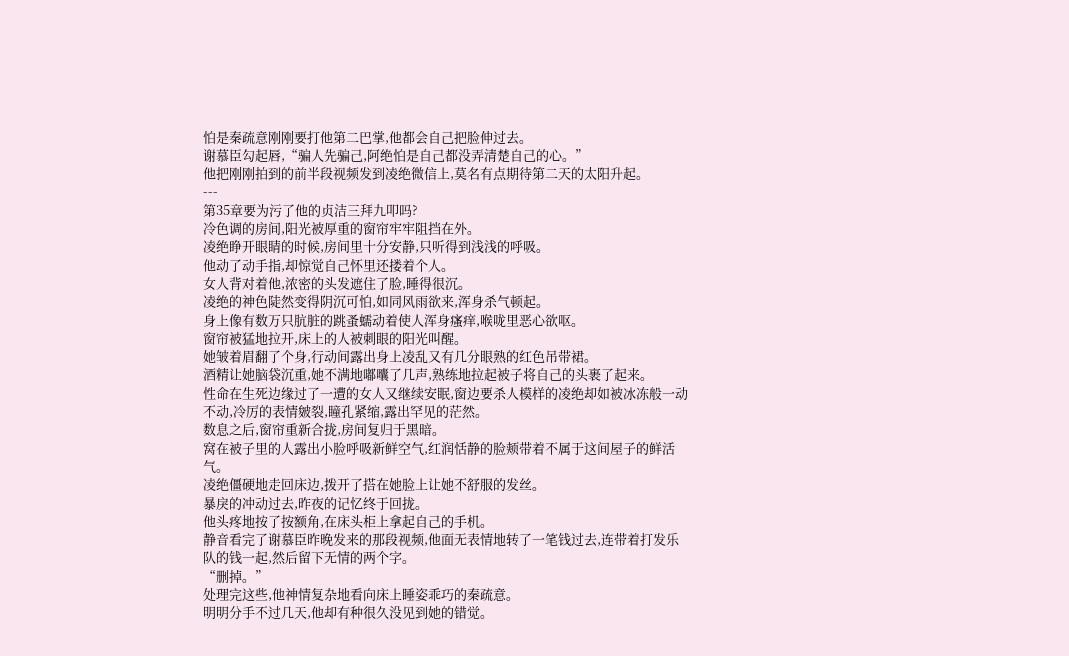怕是秦疏意刚刚要打他第二巴掌,他都会自己把脸伸过去。
谢慕臣勾起唇,“骗人先骗己,阿绝怕是自己都没弄清楚自己的心。”
他把刚刚拍到的前半段视频发到凌绝微信上,莫名有点期待第二天的太阳升起。
---
第35章要为污了他的贞洁三拜九叩吗?
冷色调的房间,阳光被厚重的窗帘牢牢阻挡在外。
凌绝睁开眼睛的时候,房间里十分安静,只听得到浅浅的呼吸。
他动了动手指,却惊觉自己怀里还搂着个人。
女人背对着他,浓密的头发遮住了脸,睡得很沉。
凌绝的神色陡然变得阴沉可怕,如同风雨欲来,浑身杀气顿起。
身上像有数万只肮脏的跳蚤蠕动着使人浑身瘙痒,喉咙里恶心欲呕。
窗帘被猛地拉开,床上的人被刺眼的阳光叫醒。
她皱着眉翻了个身,行动间露出身上凌乱又有几分眼熟的红色吊带裙。
酒精让她脑袋沉重,她不满地嘟囔了几声,熟练地拉起被子将自己的头裹了起来。
性命在生死边缘过了一遭的女人又继续安眠,窗边要杀人模样的凌绝却如被冰冻般一动不动,冷厉的表情皴裂,瞳孔紧缩,露出罕见的茫然。
数息之后,窗帘重新合拢,房间复归于黑暗。
窝在被子里的人露出小脸呼吸新鲜空气,红润恬静的脸颊带着不属于这间屋子的鲜活气。
凌绝僵硬地走回床边,拨开了搭在她脸上让她不舒服的发丝。
暴戾的冲动过去,昨夜的记忆终于回拢。
他头疼地按了按额角,在床头柜上拿起自己的手机。
静音看完了谢慕臣昨晚发来的那段视频,他面无表情地转了一笔钱过去,连带着打发乐队的钱一起,然后留下无情的两个字。
“删掉。”
处理完这些,他神情复杂地看向床上睡姿乖巧的秦疏意。
明明分手不过几天,他却有种很久没见到她的错觉。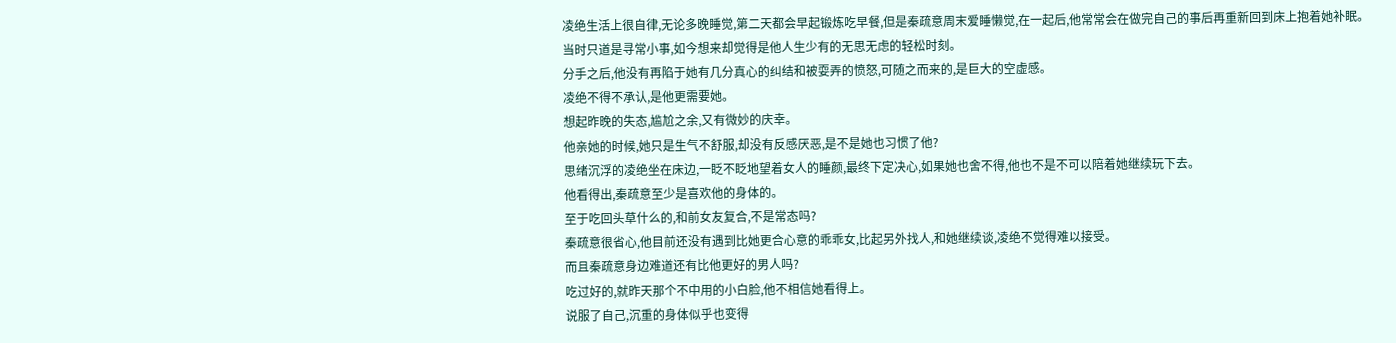凌绝生活上很自律,无论多晚睡觉,第二天都会早起锻炼吃早餐,但是秦疏意周末爱睡懒觉,在一起后,他常常会在做完自己的事后再重新回到床上抱着她补眠。
当时只道是寻常小事,如今想来却觉得是他人生少有的无思无虑的轻松时刻。
分手之后,他没有再陷于她有几分真心的纠结和被耍弄的愤怒,可随之而来的,是巨大的空虚感。
凌绝不得不承认,是他更需要她。
想起昨晚的失态,尴尬之余,又有微妙的庆幸。
他亲她的时候,她只是生气不舒服,却没有反感厌恶,是不是她也习惯了他?
思绪沉浮的凌绝坐在床边,一眨不眨地望着女人的睡颜,最终下定决心,如果她也舍不得,他也不是不可以陪着她继续玩下去。
他看得出,秦疏意至少是喜欢他的身体的。
至于吃回头草什么的,和前女友复合,不是常态吗?
秦疏意很省心,他目前还没有遇到比她更合心意的乖乖女,比起另外找人,和她继续谈,凌绝不觉得难以接受。
而且秦疏意身边难道还有比他更好的男人吗?
吃过好的,就昨天那个不中用的小白脸,他不相信她看得上。
说服了自己,沉重的身体似乎也变得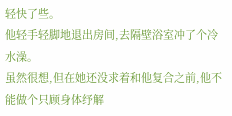轻快了些。
他轻手轻脚地退出房间,去隔壁浴室冲了个冷水澡。
虽然很想,但在她还没求着和他复合之前,他不能做个只顾身体纾解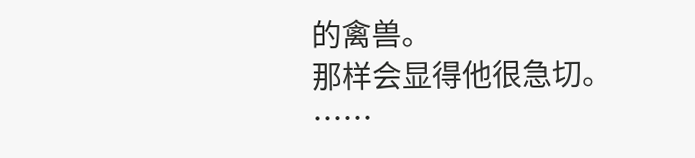的禽兽。
那样会显得他很急切。
……